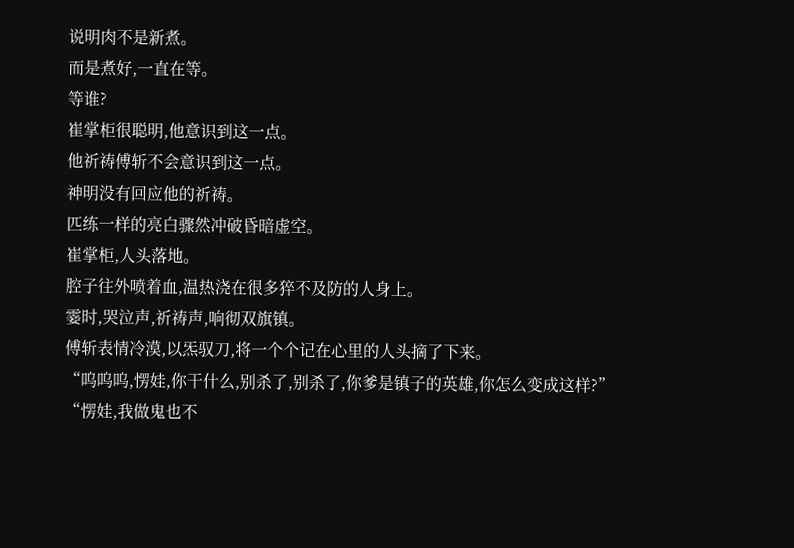说明肉不是新煮。
而是煮好,一直在等。
等谁?
崔掌柜很聪明,他意识到这一点。
他祈祷傅斩不会意识到这一点。
神明没有回应他的祈祷。
匹练一样的亮白骤然冲破昏暗虚空。
崔掌柜,人头落地。
腔子往外喷着血,温热浇在很多猝不及防的人身上。
霎时,哭泣声,祈祷声,响彻双旗镇。
傅斩表情冷漠,以炁驭刀,将一个个记在心里的人头摘了下来。
“呜呜呜,愣娃,你干什么,别杀了,别杀了,你爹是镇子的英雄,你怎么变成这样?”
“愣娃,我做鬼也不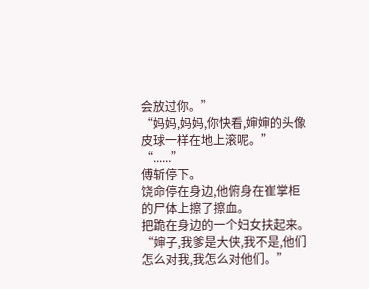会放过你。”
“妈妈,妈妈,你快看,婶婶的头像皮球一样在地上滚呢。”
“......”
傅斩停下。
饶命停在身边,他俯身在崔掌柜的尸体上擦了擦血。
把跪在身边的一个妇女扶起来。
“婶子,我爹是大侠,我不是,他们怎么对我,我怎么对他们。”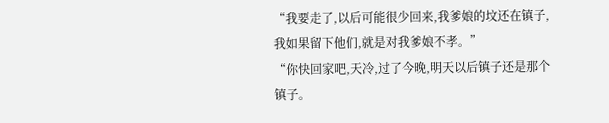“我要走了,以后可能很少回来,我爹娘的坟还在镇子,我如果留下他们,就是对我爹娘不孝。”
“你快回家吧,天冷,过了今晚,明天以后镇子还是那个镇子。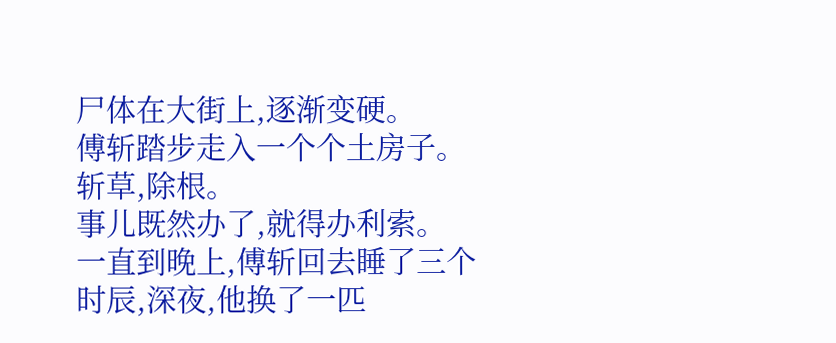尸体在大街上,逐渐变硬。
傅斩踏步走入一个个土房子。
斩草,除根。
事儿既然办了,就得办利索。
一直到晚上,傅斩回去睡了三个时辰,深夜,他换了一匹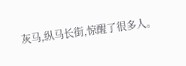灰马,纵马长街,惊醒了很多人。